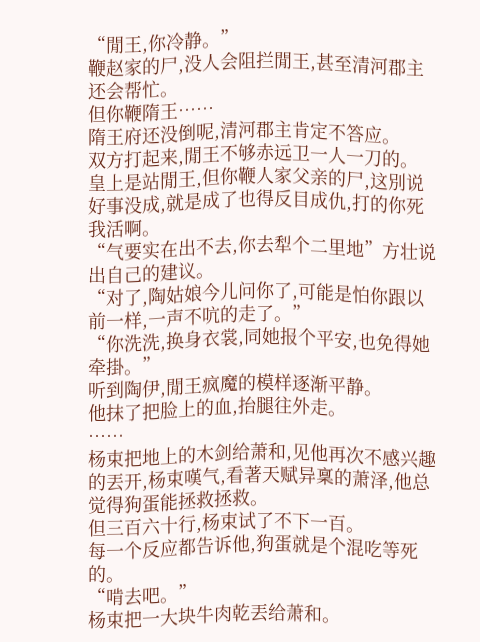“閒王,你冷静。”
鞭赵家的尸,没人会阻拦閒王,甚至清河郡主还会帮忙。
但你鞭隋王……
隋王府还没倒呢,清河郡主肯定不答应。
双方打起来,閒王不够赤远卫一人一刀的。
皇上是站閒王,但你鞭人家父亲的尸,这別说好事没成,就是成了也得反目成仇,打的你死我活啊。
“气要实在出不去,你去犁个二里地”方壮说出自己的建议。
“对了,陶姑娘今儿问你了,可能是怕你跟以前一样,一声不吭的走了。”
“你洗洗,换身衣裳,同她报个平安,也免得她牵掛。”
听到陶伊,閒王疯魔的模样逐渐平静。
他抹了把脸上的血,抬腿往外走。
……
杨束把地上的木剑给萧和,见他再次不感兴趣的丟开,杨束嘆气,看著天赋异稟的萧泽,他总觉得狗蛋能拯救拯救。
但三百六十行,杨束试了不下一百。
每一个反应都告诉他,狗蛋就是个混吃等死的。
“啃去吧。”
杨束把一大块牛肉乾丟给萧和。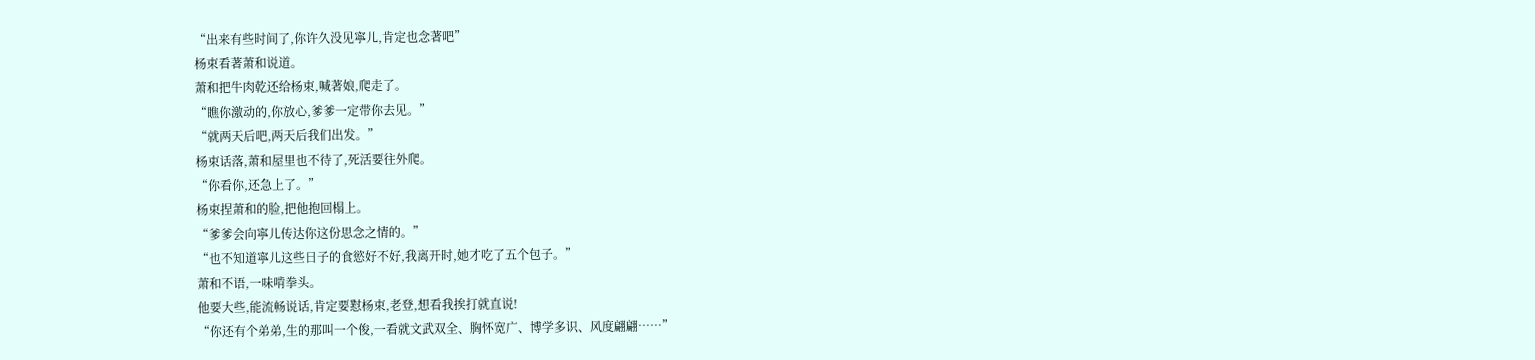“出来有些时间了,你许久没见寧儿,肯定也念著吧”
杨束看著萧和说道。
萧和把牛肉乾还给杨束,喊著娘,爬走了。
“瞧你激动的,你放心,爹爹一定带你去见。”
“就两天后吧,两天后我们出发。”
杨束话落,萧和屋里也不待了,死活要往外爬。
“你看你,还急上了。”
杨束捏萧和的脸,把他抱回榻上。
“爹爹会向寧儿传达你这份思念之情的。”
“也不知道寧儿这些日子的食慾好不好,我离开时,她才吃了五个包子。”
萧和不语,一味啃拳头。
他要大些,能流畅说话,肯定要懟杨束,老登,想看我挨打就直说!
“你还有个弟弟,生的那叫一个俊,一看就文武双全、胸怀宽广、博学多识、风度翩翩……”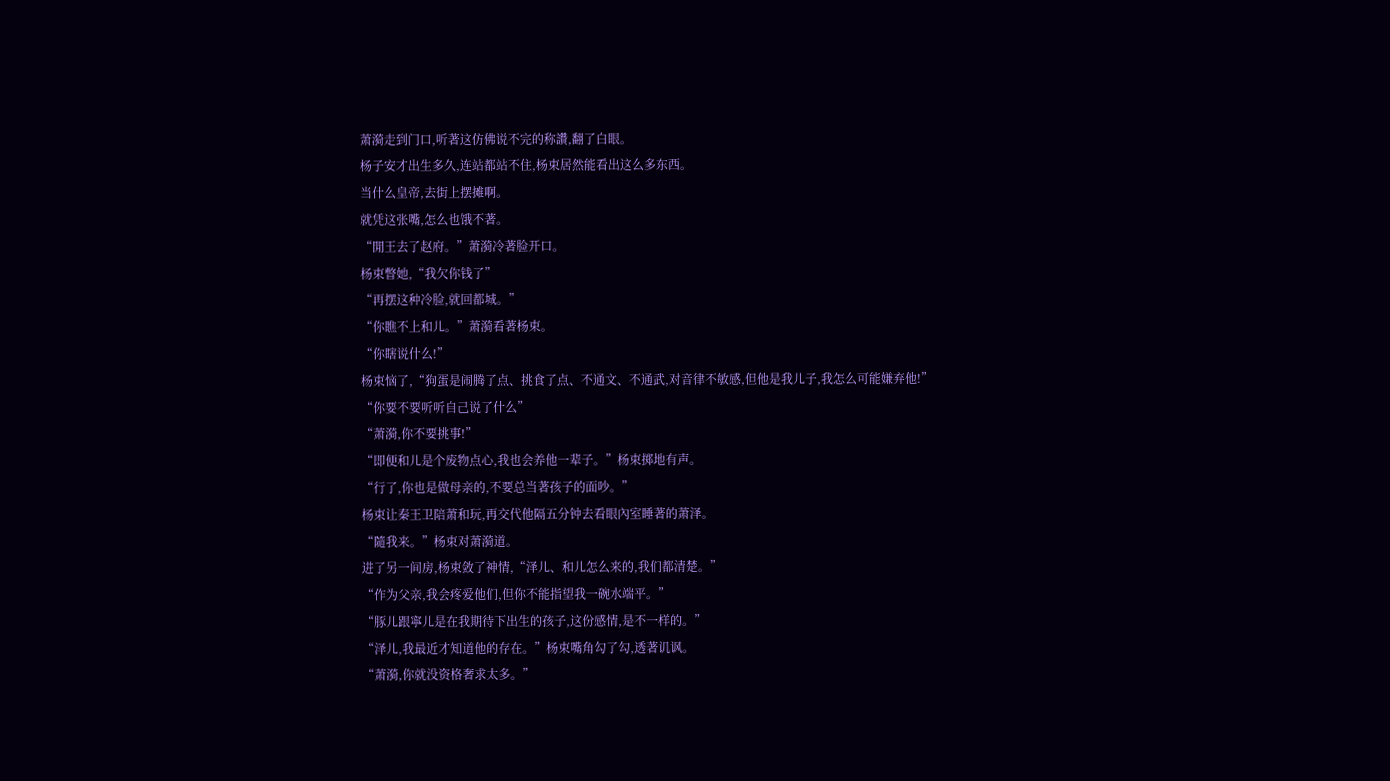萧漪走到门口,听著这仿佛说不完的称讚,翻了白眼。
杨子安才出生多久,连站都站不住,杨束居然能看出这么多东西。
当什么皇帝,去街上摆摊啊。
就凭这张嘴,怎么也饿不著。
“閒王去了赵府。”萧漪冷著脸开口。
杨束瞥她,“我欠你钱了”
“再摆这种冷脸,就回都城。”
“你瞧不上和儿。”萧漪看著杨束。
“你瞎说什么!”
杨束恼了,“狗蛋是闹腾了点、挑食了点、不通文、不通武,对音律不敏感,但他是我儿子,我怎么可能嫌弃他!”
“你要不要听听自己说了什么”
“萧漪,你不要挑事!”
“即便和儿是个废物点心,我也会养他一辈子。”杨束掷地有声。
“行了,你也是做母亲的,不要总当著孩子的面吵。”
杨束让秦王卫陪萧和玩,再交代他隔五分钟去看眼內室睡著的萧泽。
“隨我来。”杨束对萧漪道。
进了另一间房,杨束敛了神情,“泽儿、和儿怎么来的,我们都清楚。”
“作为父亲,我会疼爱他们,但你不能指望我一碗水端平。”
“豚儿跟寧儿是在我期待下出生的孩子,这份感情,是不一样的。”
“泽儿,我最近才知道他的存在。”杨束嘴角勾了勾,透著讥讽。
“萧漪,你就没资格奢求太多。”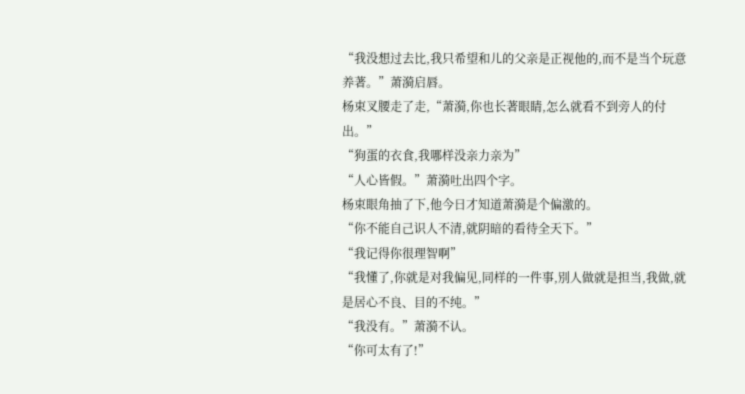“我没想过去比,我只希望和儿的父亲是正视他的,而不是当个玩意养著。”萧漪启唇。
杨束叉腰走了走,“萧漪,你也长著眼睛,怎么就看不到旁人的付出。”
“狗蛋的衣食,我哪样没亲力亲为”
“人心皆假。”萧漪吐出四个字。
杨束眼角抽了下,他今日才知道萧漪是个偏激的。
“你不能自己识人不清,就阴暗的看待全天下。”
“我记得你很理智啊”
“我懂了,你就是对我偏见,同样的一件事,別人做就是担当,我做,就是居心不良、目的不纯。”
“我没有。”萧漪不认。
“你可太有了!”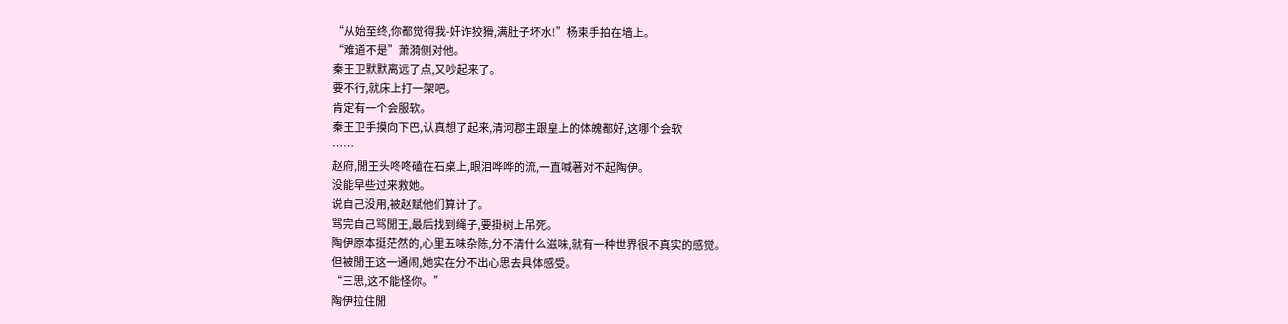“从始至终,你都觉得我-奸诈狡猾,满肚子坏水!”杨束手拍在墙上。
“难道不是”萧漪侧对他。
秦王卫默默离远了点,又吵起来了。
要不行,就床上打一架吧。
肯定有一个会服软。
秦王卫手摸向下巴,认真想了起来,清河郡主跟皇上的体魄都好,这哪个会软
……
赵府,閒王头咚咚磕在石桌上,眼泪哗哗的流,一直喊著对不起陶伊。
没能早些过来救她。
说自己没用,被赵赋他们算计了。
骂完自己骂閒王,最后找到绳子,要掛树上吊死。
陶伊原本挺茫然的,心里五味杂陈,分不清什么滋味,就有一种世界很不真实的感觉。
但被閒王这一通闹,她实在分不出心思去具体感受。
“三思,这不能怪你。”
陶伊拉住閒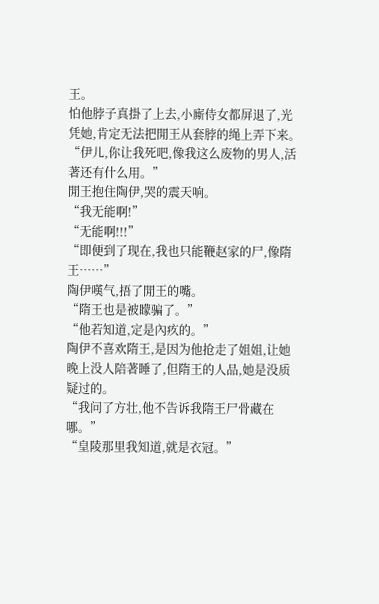王。
怕他脖子真掛了上去,小廝侍女都屏退了,光凭她,肯定无法把閒王从套脖的绳上弄下来。
“伊儿,你让我死吧,像我这么废物的男人,活著还有什么用。”
閒王抱住陶伊,哭的震天响。
“我无能啊!”
“无能啊!!!”
“即便到了现在,我也只能鞭赵家的尸,像隋王……”
陶伊嘆气,捂了閒王的嘴。
“隋王也是被矇骗了。”
“他若知道,定是內疚的。”
陶伊不喜欢隋王,是因为他抢走了姐姐,让她晚上没人陪著睡了,但隋王的人品,她是没质疑过的。
“我问了方壮,他不告诉我隋王尸骨藏在哪。”
“皇陵那里我知道,就是衣冠。”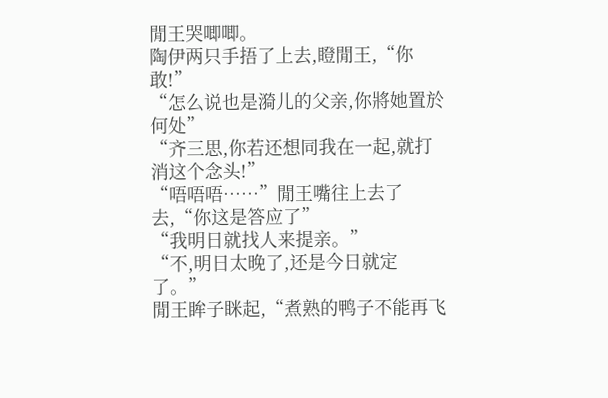閒王哭唧唧。
陶伊两只手捂了上去,瞪閒王,“你敢!”
“怎么说也是漪儿的父亲,你將她置於何处”
“齐三思,你若还想同我在一起,就打消这个念头!”
“唔唔唔……”閒王嘴往上去了去,“你这是答应了”
“我明日就找人来提亲。”
“不,明日太晚了,还是今日就定了。”
閒王眸子眯起,“煮熟的鸭子不能再飞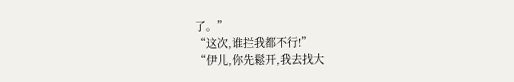了。”
“这次,谁拦我都不行!”
“伊儿,你先鬆开,我去找大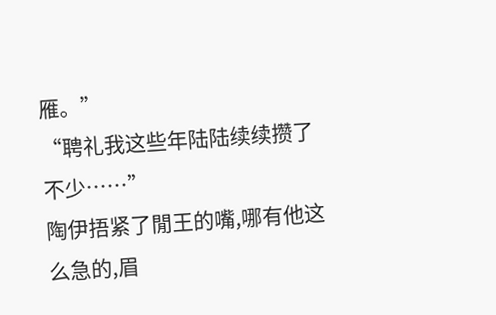雁。”
“聘礼我这些年陆陆续续攒了不少……”
陶伊捂紧了閒王的嘴,哪有他这么急的,眉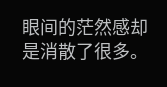眼间的茫然感却是消散了很多。